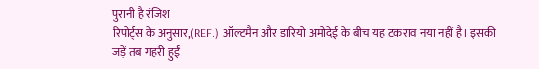पुरानी है रंजिश
रिपोर्ट्स के अनुसार,(REF.) ऑल्टमैन और डारियो अमोदेई के बीच यह टकराव नया नहीं है। इसकी जड़ें तब गहरी हुईं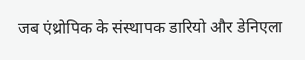जब एंथ्रोपिक के संस्थापक डारियो और डेनिएला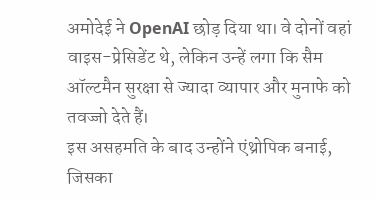अमोदेई ने OpenAI छोड़ दिया था। वे दोनों वहां वाइस-प्रेसिडेंट थे, लेकिन उन्हें लगा कि सैम ऑल्टमैन सुरक्षा से ज्यादा व्यापार और मुनाफे को तवज्जो देते हैं।
इस असहमति के बाद उन्होंने एंथ्रोपिक बनाई, जिसका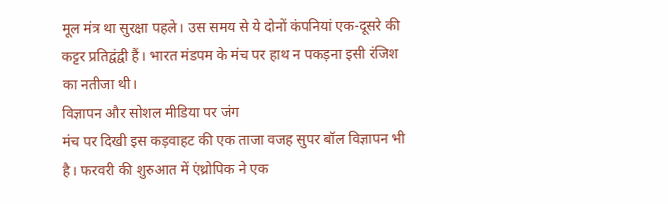मूल मंत्र था सुरक्षा पहले। उस समय से ये दोनों कंपनियां एक-दूसरे की कट्टर प्रतिद्वंद्वी हैं। भारत मंडपम के मंच पर हाथ न पकड़ना इसी रंजिश का नतीजा थी।
विज्ञापन और सोशल मीडिया पर जंग
मंच पर दिखी इस कड़वाहट की एक ताजा वजह सुपर बॉल विज्ञापन भी है। फरवरी की शुरुआत में एंथ्रोपिक ने एक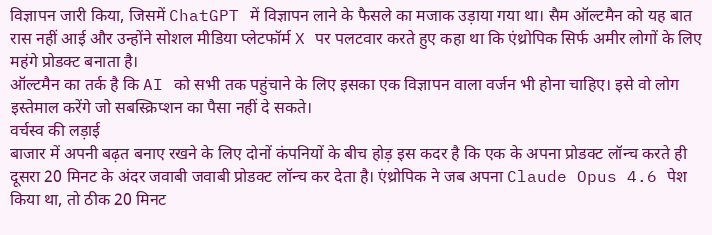विज्ञापन जारी किया, जिसमें ChatGPT में विज्ञापन लाने के फैसले का मजाक उड़ाया गया था। सैम ऑल्टमैन को यह बात रास नहीं आई और उन्होंने सोशल मीडिया प्लेटफॉर्म X पर पलटवार करते हुए कहा था कि एंथ्रोपिक सिर्फ अमीर लोगों के लिए महंगे प्रोडक्ट बनाता है।
ऑल्टमैन का तर्क है कि AI को सभी तक पहुंचाने के लिए इसका एक विज्ञापन वाला वर्जन भी होना चाहिए। इसे वो लोग इस्तेमाल करेंगे जो सबस्क्रिप्शन का पैसा नहीं दे सकते।
वर्चस्व की लड़ाई
बाजार में अपनी बढ़त बनाए रखने के लिए दोनों कंपनियों के बीच होड़ इस कदर है कि एक के अपना प्रोडक्ट लॉन्च करते ही दूसरा 20 मिनट के अंदर जवाबी जवाबी प्रोडक्ट लॉन्च कर देता है। एंथ्रोपिक ने जब अपना Claude Opus 4.6 पेश किया था, तो ठीक 20 मिनट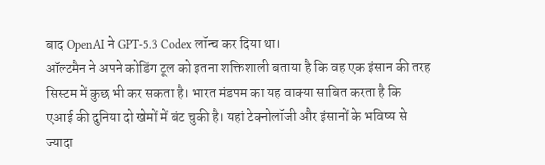बाद OpenAI ने GPT-5.3 Codex लॉन्च कर दिया था।
ऑल्टमैन ने अपने कोडिंग टूल को इतना शक्तिशाली बताया है कि वह एक इंसान की तरह सिस्टम में कुछ भी कर सकता है। भारत मंडपम का यह वाक्या साबित करता है कि एआई की दुनिया दो खेमों में बंट चुकी है। यहां टेक्नोलॉजी और इंसानों के भविष्य से ज्यादा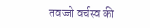तवज्जो वर्चस्व की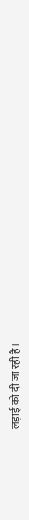लड़ाई को दी जा रही है।